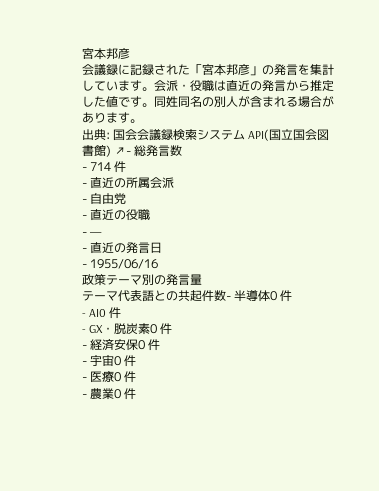宮本邦彦
会議録に記録された「宮本邦彦」の発言を集計しています。会派・役職は直近の発言から推定した値です。同姓同名の別人が含まれる場合があります。
出典: 国会会議録検索システム API(国立国会図書館) ↗- 総発言数
- 714 件
- 直近の所属会派
- 自由党
- 直近の役職
- —
- 直近の発言日
- 1955/06/16
政策テーマ別の発言量
テーマ代表語との共起件数- 半導体0 件
- AI0 件
- GX・脱炭素0 件
- 経済安保0 件
- 宇宙0 件
- 医療0 件
- 農業0 件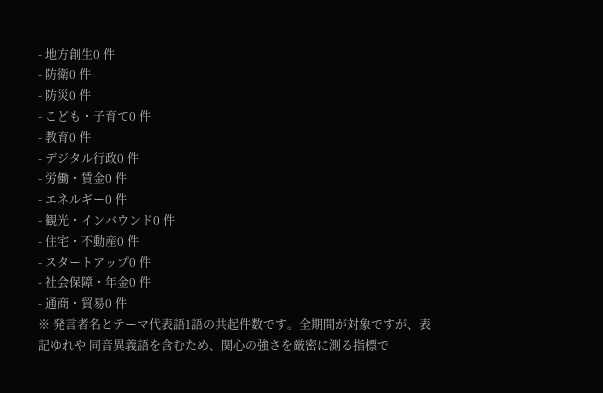- 地方創生0 件
- 防衛0 件
- 防災0 件
- こども・子育て0 件
- 教育0 件
- デジタル行政0 件
- 労働・賃金0 件
- エネルギー0 件
- 観光・インバウンド0 件
- 住宅・不動産0 件
- スタートアップ0 件
- 社会保障・年金0 件
- 通商・貿易0 件
※ 発言者名とテーマ代表語1語の共起件数です。全期間が対象ですが、表記ゆれや 同音異義語を含むため、関心の強さを厳密に測る指標で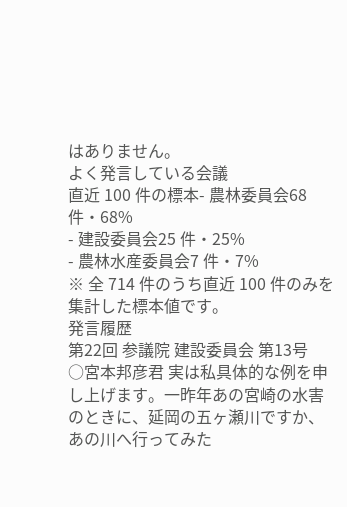はありません。
よく発言している会議
直近 100 件の標本- 農林委員会68 件・68%
- 建設委員会25 件・25%
- 農林水産委員会7 件・7%
※ 全 714 件のうち直近 100 件のみを集計した標本値です。
発言履歴
第22回 参議院 建設委員会 第13号
○宮本邦彦君 実は私具体的な例を申し上げます。一昨年あの宮崎の水害のときに、延岡の五ヶ瀬川ですか、あの川へ行ってみた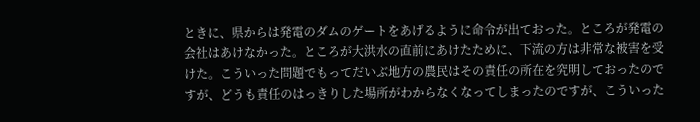ときに、県からは発電のダムのゲートをあげるように命令が出ておった。ところが発電の会社はあけなかった。ところが大洪水の直前にあけたために、下流の方は非常な被害を受けた。こういった問題でもってだいぶ地方の農民はその責任の所在を究明しておったのですが、どうも責任のはっきりした場所がわからなくなってしまったのですが、こういった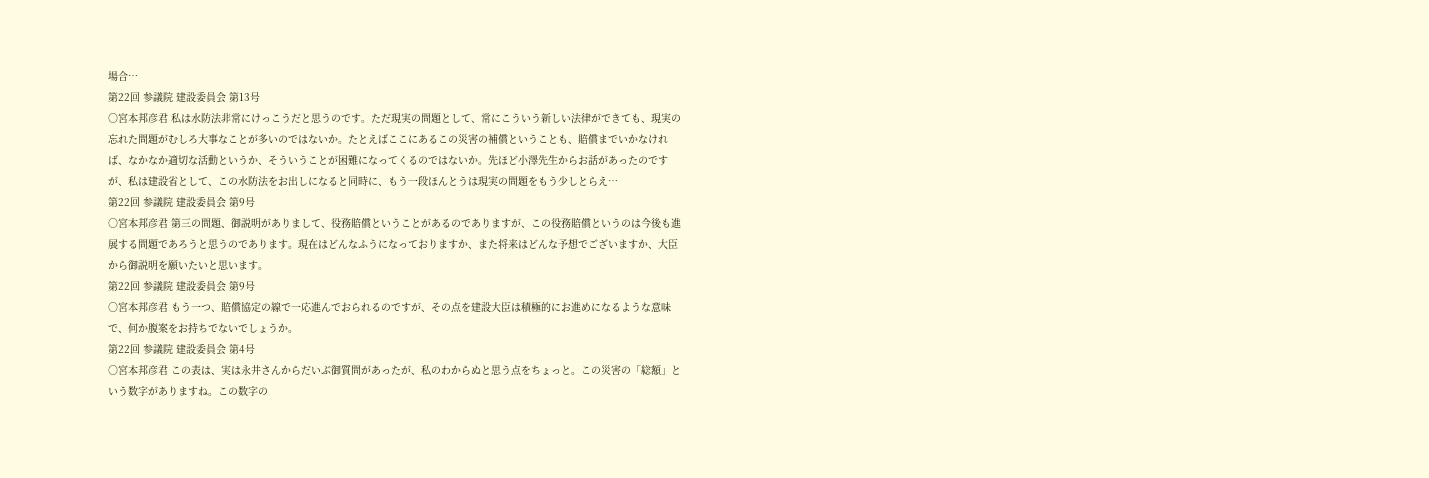場合…
第22回 参議院 建設委員会 第13号
○宮本邦彦君 私は水防法非常にけっこうだと思うのです。ただ現実の問題として、常にこういう新しい法律ができても、現実の忘れた問題がむしろ大事なことが多いのではないか。たとえばここにあるこの災害の補償ということも、賠償までいかなければ、なかなか適切な活動というか、そういうことが困難になってくるのではないか。先ほど小澤先生からお話があったのですが、私は建設省として、この水防法をお出しになると同時に、もう一段ほんとうは現実の問題をもう少しとらえ…
第22回 参議院 建設委員会 第9号
○宮本邦彦君 第三の問題、御説明がありまして、役務賠償ということがあるのでありますが、この役務賠償というのは今後も進展する問題であろうと思うのであります。現在はどんなふうになっておりますか、また将来はどんな予想でございますか、大臣から御説明を願いたいと思います。
第22回 参議院 建設委員会 第9号
○宮本邦彦君 もう一つ、賠償協定の線で一応進んでおられるのですが、その点を建設大臣は積極的にお進めになるような意味で、何か腹案をお持ちでないでしょうか。
第22回 参議院 建設委員会 第4号
○宮本邦彦君 この表は、実は永井さんからだいぶ御質問があったが、私のわからぬと思う点をちょっと。この災害の「総額」という数字がありますね。この数字の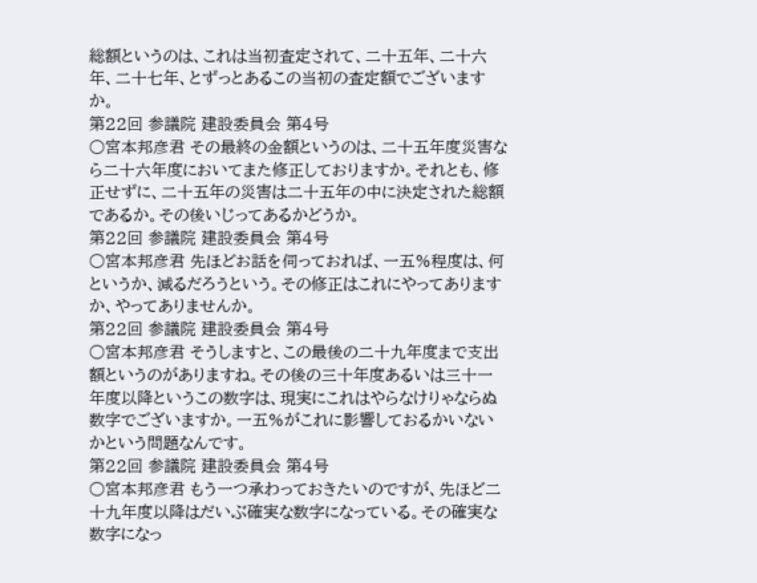総額というのは、これは当初査定されて、二十五年、二十六年、二十七年、とずっとあるこの当初の査定額でございますか。
第22回 参議院 建設委員会 第4号
○宮本邦彦君 その最終の金額というのは、二十五年度災害なら二十六年度においてまた修正しておりますか。それとも、修正せずに、二十五年の災害は二十五年の中に決定された総額であるか。その後いじってあるかどうか。
第22回 参議院 建設委員会 第4号
○宮本邦彦君 先ほどお話を伺っておれば、一五%程度は、何というか、減るだろうという。その修正はこれにやってありますか、やってありませんか。
第22回 参議院 建設委員会 第4号
○宮本邦彦君 そうしますと、この最後の二十九年度まで支出額というのがありますね。その後の三十年度あるいは三十一年度以降というこの数字は、現実にこれはやらなけりゃならぬ数字でございますか。一五%がこれに影響しておるかいないかという問題なんです。
第22回 参議院 建設委員会 第4号
○宮本邦彦君 もう一つ承わっておきたいのですが、先ほど二十九年度以降はだいぶ確実な数字になっている。その確実な数字になっ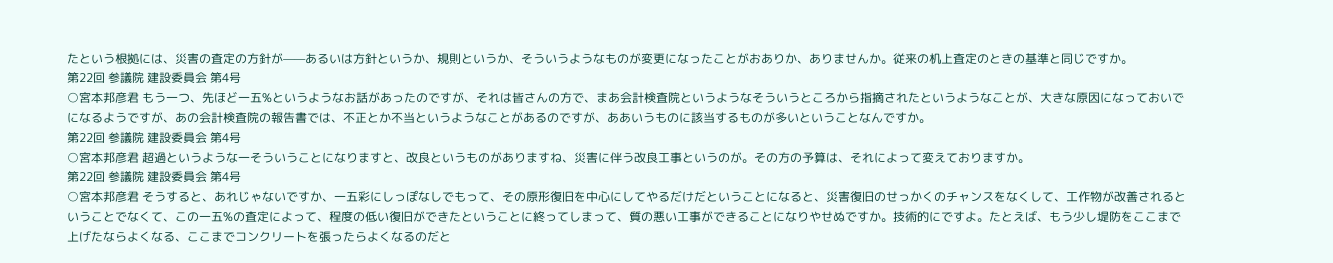たという根拠には、災害の査定の方針が——あるいは方針というか、規則というか、そういうようなものが変更になったことがおありか、ありませんか。従来の机上査定のときの基準と同じですか。
第22回 参議院 建設委員会 第4号
○宮本邦彦君 もう一つ、先ほど一五%というようなお話があったのですが、それは皆さんの方で、まあ会計検査院というようなそういうところから指摘されたというようなことが、大きな原因になっておいでになるようですが、あの会計検査院の報告書では、不正とか不当というようなことがあるのですが、ああいうものに該当するものが多いということなんですか。
第22回 参議院 建設委員会 第4号
○宮本邦彦君 超過というような一そういうことになりますと、改良というものがありますね、災害に伴う改良工事というのが。その方の予算は、それによって変えておりますか。
第22回 参議院 建設委員会 第4号
○宮本邦彦君 そうすると、あれじゃないですか、一五彩にしっぽなしでもって、その原形復旧を中心にしてやるだけだということになると、災害復旧のせっかくのチャンスをなくして、工作物が改善されるということでなくて、この一五%の査定によって、程度の低い復旧ができたということに終ってしまって、質の悪い工事ができることになりやせぬですか。技術的にですよ。たとえば、もう少し堤防をここまで上げたならよくなる、ここまでコンクリートを張ったらよくなるのだと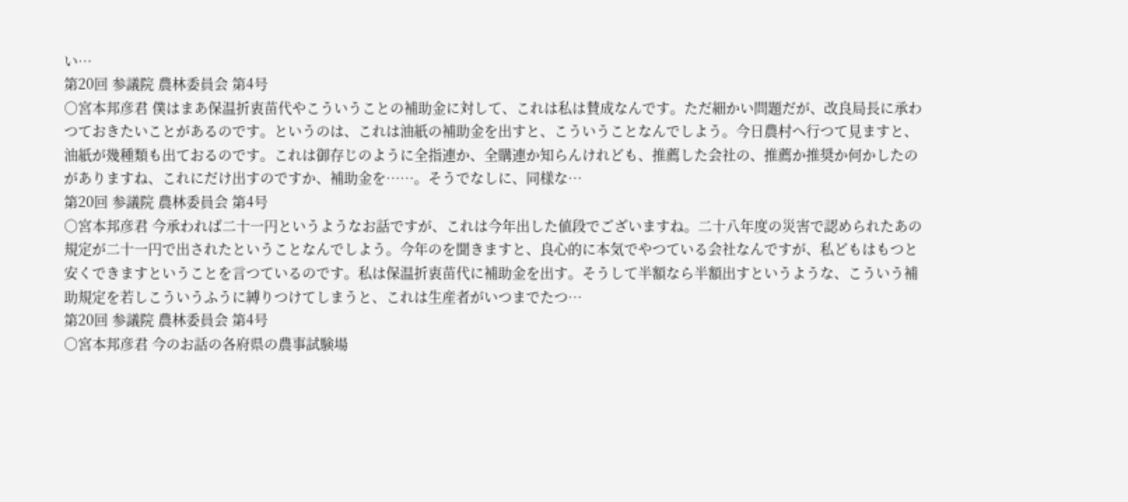い…
第20回 参議院 農林委員会 第4号
○宮本邦彦君 僕はまあ保温折衷苗代やこういうことの補助金に対して、これは私は賛成なんです。ただ細かい問題だが、改良局長に承わつておきたいことがあるのです。というのは、これは油紙の補助金を出すと、こういうことなんでしよう。今日農村へ行つて見ますと、油紙が幾種類も出ておるのです。これは御存じのように全指連か、全購連か知らんけれども、推薦した会社の、推薦か推奨か何かしたのがありますね、これにだけ出すのですか、補助金を……。そうでなしに、同様な…
第20回 参議院 農林委員会 第4号
○宮本邦彦君 今承われば二十一円というようなお話ですが、これは今年出した値段でございますね。二十八年度の災害で認められたあの規定が二十一円で出されたということなんでしよう。今年のを聞きますと、良心的に本気でやつている会社なんですが、私どもはもつと安くできますということを言つているのです。私は保温折衷苗代に補助金を出す。そうして半額なら半額出すというような、こういう補助規定を若しこういうふうに縛りつけてしまうと、これは生産者がいつまでたつ…
第20回 参議院 農林委員会 第4号
○宮本邦彦君 今のお話の各府県の農事試験場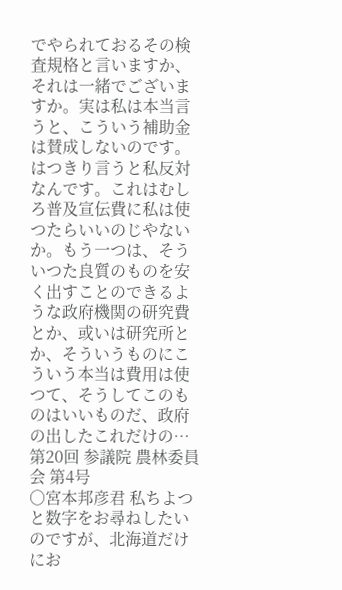でやられておるその検査規格と言いますか、それは一緒でございますか。実は私は本当言うと、こういう補助金は賛成しないのです。はつきり言うと私反対なんです。これはむしろ普及宣伝費に私は使つたらいいのじやないか。もう一つは、そういつた良質のものを安く出すことのできるような政府機関の研究費とか、或いは研究所とか、そういうものにこういう本当は費用は使つて、そうしてこのものはいいものだ、政府の出したこれだけの…
第20回 参議院 農林委員会 第4号
○宮本邦彦君 私ちよつと数字をお尋ねしたいのですが、北海道だけにお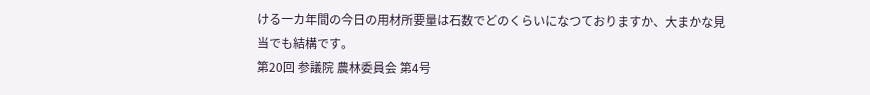ける一カ年間の今日の用材所要量は石数でどのくらいになつておりますか、大まかな見当でも結構です。
第20回 参議院 農林委員会 第4号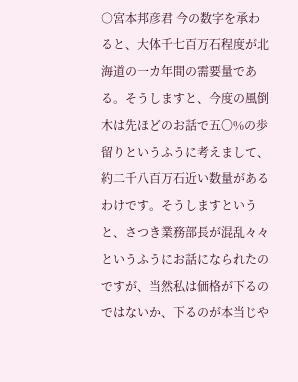○宮本邦彦君 今の数字を承わると、大体千七百万石程度が北海道の一カ年間の需要量である。そうしますと、今度の風倒木は先ほどのお話で五〇%の歩留りというふうに考えまして、約二千八百万石近い数量があるわけです。そうしますというと、さつき業務部長が混乱々々というふうにお話になられたのですが、当然私は価格が下るのではないか、下るのが本当じや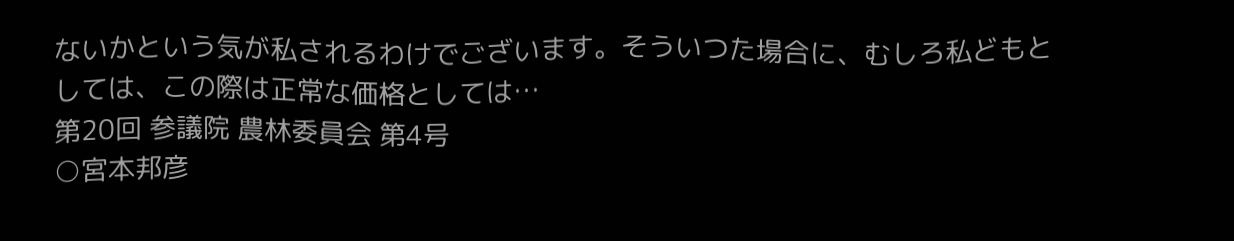ないかという気が私されるわけでございます。そういつた場合に、むしろ私どもとしては、この際は正常な価格としては…
第20回 参議院 農林委員会 第4号
○宮本邦彦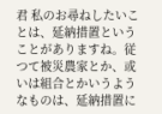君 私のお尋ねしたいことは、延納措置ということがありますね。従つて被災農家とか、或いは組合とかいうようなものは、延納措置に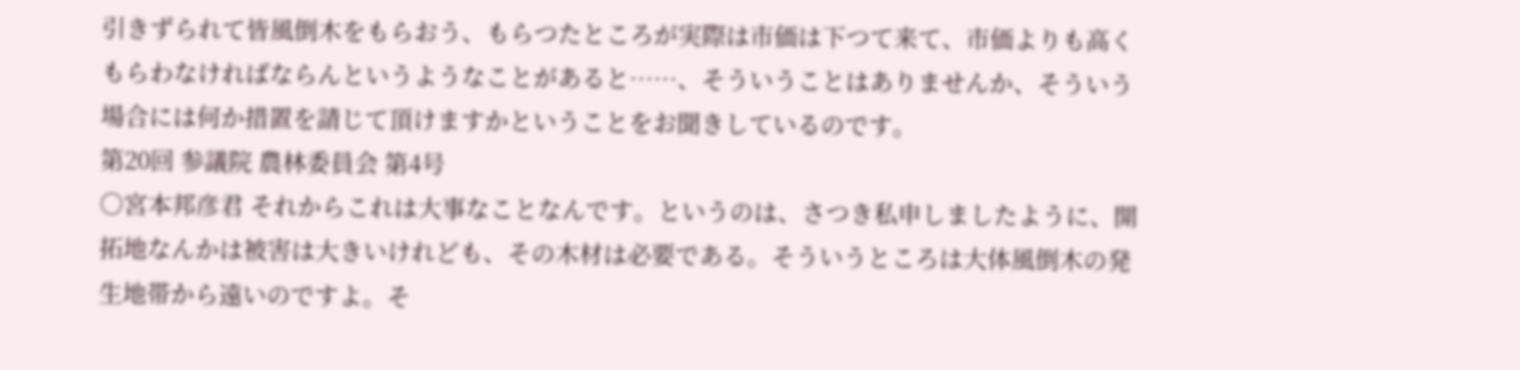引きずられて皆風倒木をもらおう、もらつたところが実際は市価は下つて来て、市価よりも高くもらわなければならんというようなことがあると……、そういうことはありませんか、そういう場合には何か措置を請じて頂けますかということをお聞きしているのです。
第20回 参議院 農林委員会 第4号
○宮本邦彦君 それからこれは大事なことなんです。というのは、さつき私申しましたように、開拓地なんかは被害は大きいけれども、その木材は必要である。そういうところは大体風倒木の発生地帯から遠いのですよ。そ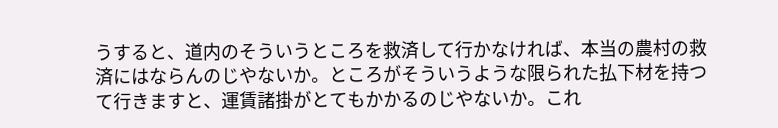うすると、道内のそういうところを救済して行かなければ、本当の農村の救済にはならんのじやないか。ところがそういうような限られた払下材を持つて行きますと、運賃諸掛がとてもかかるのじやないか。これ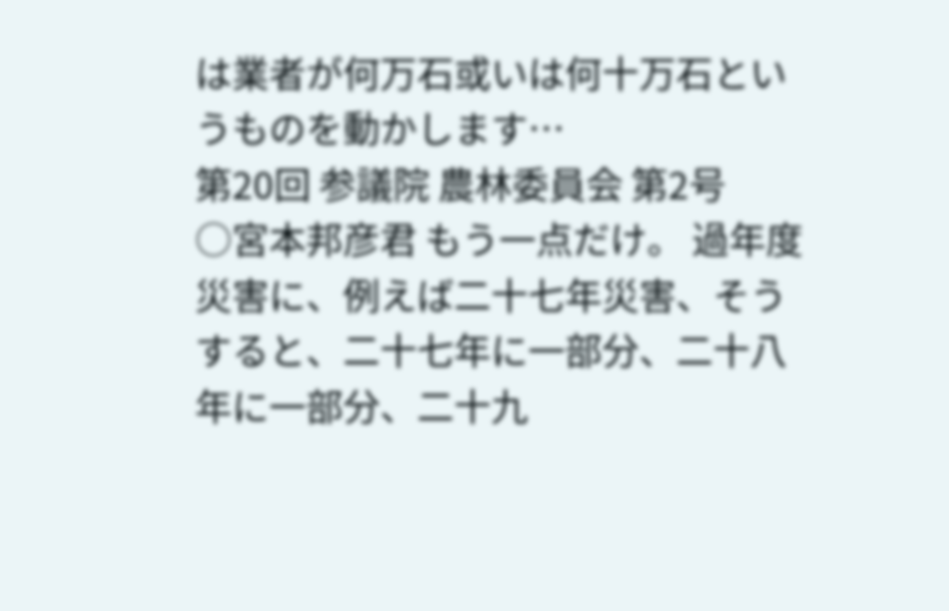は業者が何万石或いは何十万石というものを動かします…
第20回 参議院 農林委員会 第2号
○宮本邦彦君 もう一点だけ。 過年度災害に、例えば二十七年災害、そうすると、二十七年に一部分、二十八年に一部分、二十九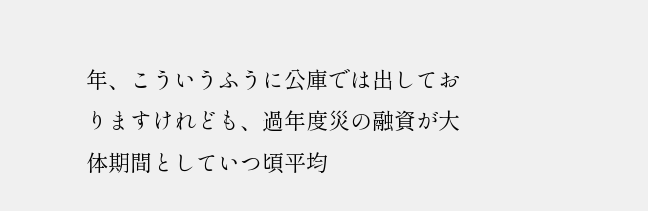年、こういうふうに公庫では出しておりますけれども、過年度災の融資が大体期間としていつ頃平均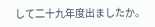して二十九年度出ましたか。